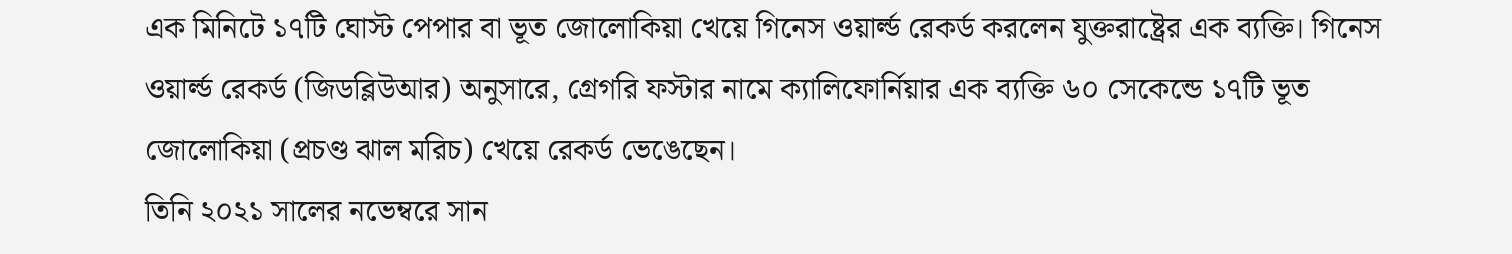এক মিনিটে ১৭টি ঘোস্ট পেপার বা ভূত জোলোকিয়া খেয়ে গিনেস ওয়ার্ল্ড রেকর্ড করলেন যুক্তরাষ্ট্রের এক ব্যক্তি। গিনেস ওয়ার্ল্ড রেকর্ড (জিডব্লিউআর) অনুসারে, গ্রেগরি ফস্টার নামে ক্যালিফোর্নিয়ার এক ব্যক্তি ৬০ সেকেন্ডে ১৭টি ভূত জোলোকিয়া (প্রচণ্ড ঝাল মরিচ) খেয়ে রেকর্ড ভেঙেছেন।
তিনি ২০২১ সালের নভেম্বরে সান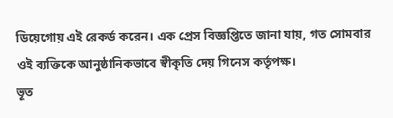ডিয়েগোয় এই রেকর্ড করেন। এক প্রেস বিজ্ঞপ্তিতে জানা যায়, গত সোমবার ওই ব্যক্তিকে আনুষ্ঠানিকভাবে স্বীকৃতি দেয় গিনেস কর্তৃপক্ষ।
ভূত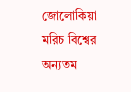জোলোকিয়া মরিচ বিশ্বের অন্যতম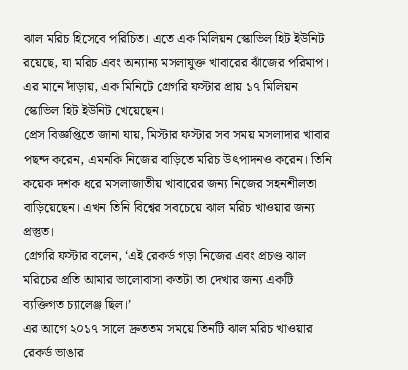ঝাল মরিচ হিসেবে পরিচিত। এতে এক মিলিয়ন স্কোভিল হিট ইউনিট রয়েছে, যা মরিচ এবং অন্যান্য মসলাযুক্ত খাবারের ঝাঁজের পরিমাপ। এর মানে দাঁড়ায়, এক মিনিটে গ্রেগরি ফস্টার প্রায় ১৭ মিলিয়ন স্কোভিল হিট ইউনিট খেয়েছেন।
প্রেস বিজ্ঞপ্তিতে জানা যায়, মিস্টার ফস্টার সব সময় মসলাদার খাবার পছন্দ করেন, এমনকি নিজের বাড়িতে মরিচ উৎপাদনও করেন। তিনি কয়েক দশক ধরে মসলাজাতীয় খাবারের জন্য নিজের সহনশীলতা বাড়িয়েছেন। এখন তিনি বিশ্বের সবচেয়ে ঝাল মরিচ খাওয়ার জন্য প্রস্তুত।
গ্রেগরি ফস্টার বলেন, ‘এই রেকর্ড গড়া নিজের এবং প্রচণ্ড ঝাল মরিচের প্রতি আমার ভালোবাসা কতটা তা দেখার জন্য একটি ব্যক্তিগত চ্যালেঞ্জ ছিল।’
এর আগে ২০১৭ সালে দ্রুততম সময়ে তিনটি ঝাল মরিচ খাওয়ার রেকর্ড ভাঙার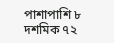পাশাপাশি ৮ দশমিক ৭২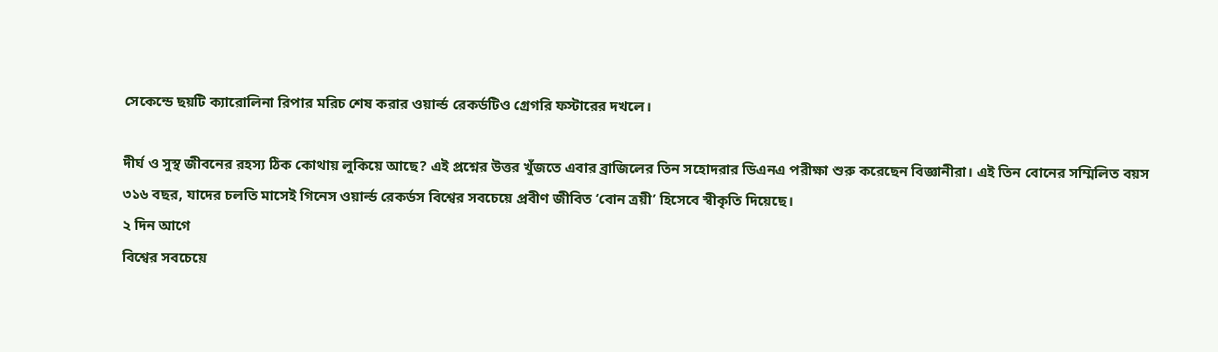সেকেন্ডে ছয়টি ক্যারোলিনা রিপার মরিচ শেষ করার ওয়ার্ল্ড রেকর্ডটিও গ্রেগরি ফস্টারের দখলে।

দীর্ঘ ও সুস্থ জীবনের রহস্য ঠিক কোথায় লুকিয়ে আছে? এই প্রশ্নের উত্তর খুঁজতে এবার ব্রাজিলের তিন সহোদরার ডিএনএ পরীক্ষা শুরু করেছেন বিজ্ঞানীরা। এই তিন বোনের সম্মিলিত বয়স ৩১৬ বছর, যাদের চলতি মাসেই গিনেস ওয়ার্ল্ড রেকর্ডস বিশ্বের সবচেয়ে প্রবীণ জীবিত ‘বোন ত্ৰয়ী’ হিসেবে স্বীকৃতি দিয়েছে।
২ দিন আগে
বিশ্বের সবচেয়ে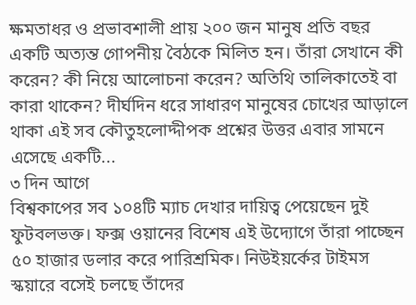ক্ষমতাধর ও প্রভাবশালী প্রায় ২০০ জন মানুষ প্রতি বছর একটি অত্যন্ত গোপনীয় বৈঠকে মিলিত হন। তাঁরা সেখানে কী করেন? কী নিয়ে আলোচনা করেন? অতিথি তালিকাতেই বা কারা থাকেন? দীর্ঘদিন ধরে সাধারণ মানুষের চোখের আড়ালে থাকা এই সব কৌতুহলোদ্দীপক প্রশ্নের উত্তর এবার সামনে এসেছে একটি...
৩ দিন আগে
বিশ্বকাপের সব ১০৪টি ম্যাচ দেখার দায়িত্ব পেয়েছেন দুই ফুটবলভক্ত। ফক্স ওয়ানের বিশেষ এই উদ্যোগে তাঁরা পাচ্ছেন ৫০ হাজার ডলার করে পারিশ্রমিক। নিউইয়র্কের টাইমস স্কয়ারে বসেই চলছে তাঁদের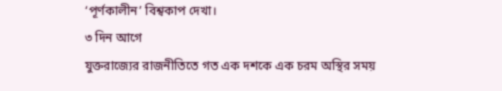‘পূর্ণকালীন’ বিশ্বকাপ দেখা।
৩ দিন আগে
যুক্তরাজ্যের রাজনীতিতে গত এক দশকে এক চরম অস্থির সময়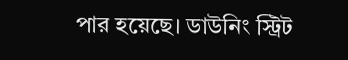পার হয়েছে। ডাউনিং স্ট্রিট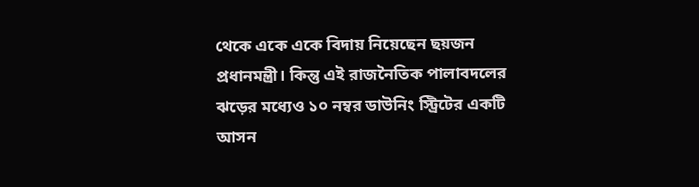থেকে একে একে বিদায় নিয়েছেন ছয়জন প্রধানমন্ত্রী। কিন্তু এই রাজনৈতিক পালাবদলের ঝড়ের মধ্যেও ১০ নম্বর ডাউনিং স্ট্রিটের একটি আসন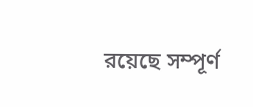রয়েছে সম্পূর্ণ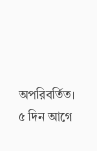অপরিবর্তিত।
৫ দিন আগে